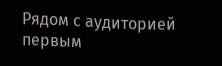Рядом с аудиторией первым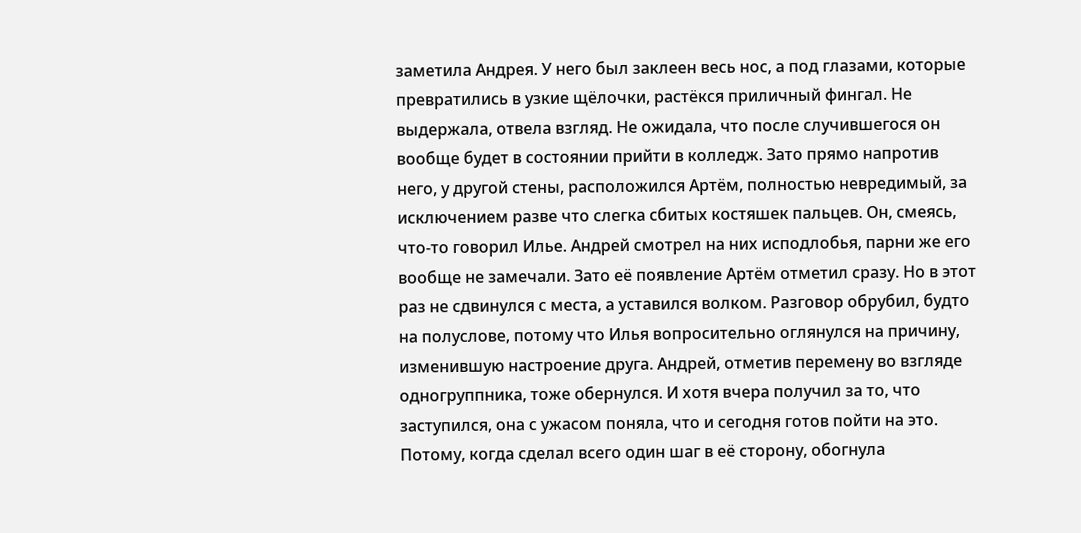заметила Андрея. У него был заклеен весь нос, а под глазами, которые превратились в узкие щёлочки, растёкся приличный фингал. Не выдержала, отвела взгляд. Не ожидала, что после случившегося он вообще будет в состоянии прийти в колледж. Зато прямо напротив него, у другой стены, расположился Артём, полностью невредимый, за исключением разве что слегка сбитых костяшек пальцев. Он, смеясь, что-то говорил Илье. Андрей смотрел на них исподлобья, парни же его вообще не замечали. Зато её появление Артём отметил сразу. Но в этот раз не сдвинулся с места, а уставился волком. Разговор обрубил, будто на полуслове, потому что Илья вопросительно оглянулся на причину, изменившую настроение друга. Андрей, отметив перемену во взгляде одногруппника, тоже обернулся. И хотя вчера получил за то, что заступился, она с ужасом поняла, что и сегодня готов пойти на это. Потому, когда сделал всего один шаг в её сторону, обогнула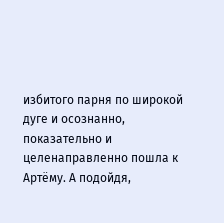избитого парня по широкой дуге и осознанно, показательно и целенаправленно пошла к Артёму. А подойдя,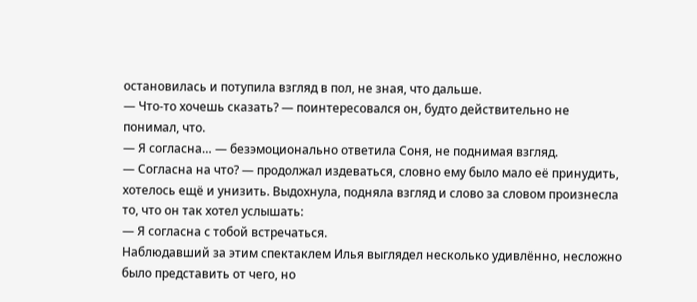остановилась и потупила взгляд в пол, не зная, что дальше.
— Что-то хочешь сказать? — поинтересовался он, будто действительно не понимал, что.
— Я согласна… — безэмоционально ответила Соня, не поднимая взгляд.
— Согласна на что? — продолжал издеваться, словно ему было мало её принудить, хотелось ещё и унизить. Выдохнула, подняла взгляд и слово за словом произнесла то, что он так хотел услышать:
— Я согласна с тобой встречаться.
Наблюдавший за этим спектаклем Илья выглядел несколько удивлённо, несложно было представить от чего, но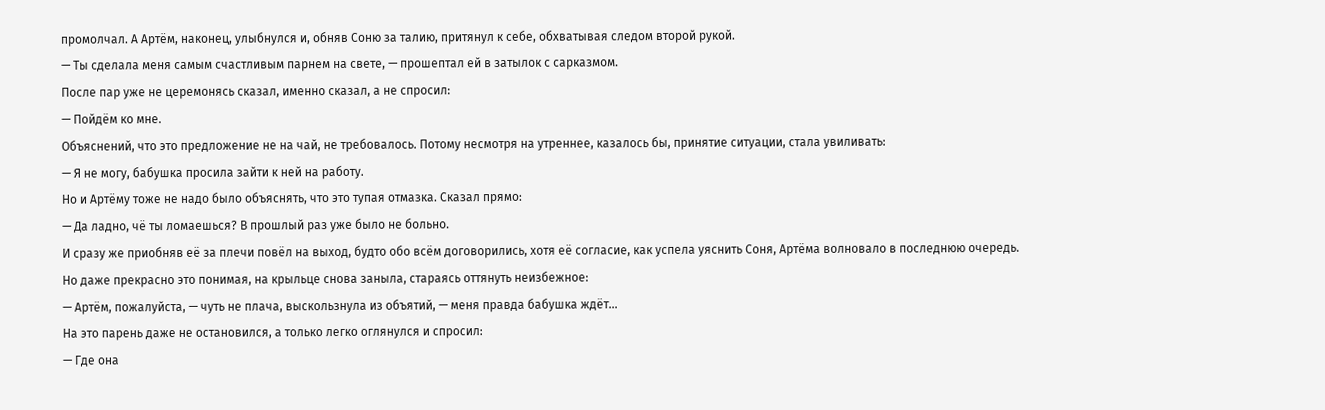промолчал. А Артём, наконец, улыбнулся и, обняв Соню за талию, притянул к себе, обхватывая следом второй рукой.
— Ты сделала меня самым счастливым парнем на свете, — прошептал ей в затылок с сарказмом.
После пар уже не церемонясь сказал, именно сказал, а не спросил:
— Пойдём ко мне.
Объяснений, что это предложение не на чай, не требовалось. Потому несмотря на утреннее, казалось бы, принятие ситуации, стала увиливать:
— Я не могу, бабушка просила зайти к ней на работу.
Но и Артёму тоже не надо было объяснять, что это тупая отмазка. Сказал прямо:
— Да ладно, чё ты ломаешься? В прошлый раз уже было не больно.
И сразу же приобняв её за плечи повёл на выход, будто обо всём договорились, хотя её согласие, как успела уяснить Соня, Артёма волновало в последнюю очередь.
Но даже прекрасно это понимая, на крыльце снова заныла, стараясь оттянуть неизбежное:
— Артём, пожалуйста, — чуть не плача, выскользнула из объятий, — меня правда бабушка ждёт…
На это парень даже не остановился, а только легко оглянулся и спросил:
— Где она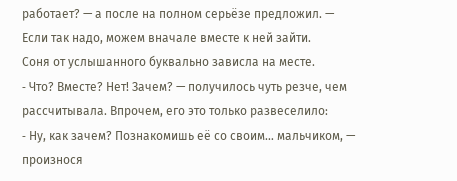работает? — а после на полном серьёзе предложил. — Если так надо, можем вначале вместе к ней зайти.
Соня от услышанного буквально зависла на месте.
⁃ Что? Вместе? Нет! Зачем? — получилось чуть резче, чем рассчитывала. Впрочем, его это только развеселило:
⁃ Ну, как зачем? Познакомишь её со своим… мальчиком, — произнося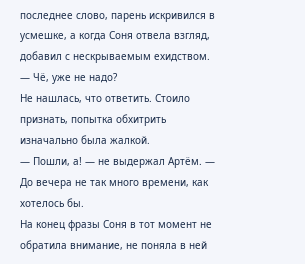последнее слово, парень искривился в усмешке, а когда Соня отвела взгляд, добавил с нескрываемым ехидством. — Чё, уже не надо?
Не нашлась, что ответить. Стоило признать, попытка обхитрить изначально была жалкой.
— Пошли, а! — не выдержал Артём. — До вечера не так много времени, как хотелось бы.
На конец фразы Соня в тот момент не обратила внимание, не поняла в ней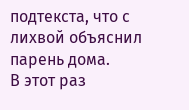подтекста, что с лихвой объяснил парень дома.
В этот раз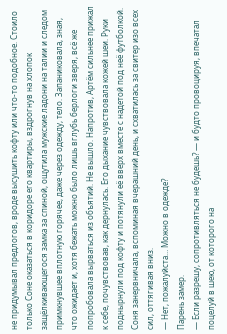не придумывал предлогов, вроде высушить кофту или что-то подобное. Стоило только Соне оказаться в коридоре его квартиры, вздрогнув на хлопок защёлкивающегося замка за спиной, ощутила мужские ладони на талии и следом примкнувшее вплотную горячее, даже через одежду, тело. Запаниковала, зная, что ожидает и, хотя бежать можно было лишь вглубь берлоги зверя, всё же попробовала вырваться из объятий. Не вышло. Напротив, Артём сильнее прижал к себе, почувствовав, как дернулась. Его дыхание чувствовала кожей шеи. Руки поднырнули под кофту и потянули её вверх вместе с надетой под неё футболкой.
Соня занервничала, вспоминая вчерашний день, и схватилась за свитер изо всех сил, оттягивая вниз.
— Нет, пожалуйста… Можно в одежде?
Парень замер.
— Если разрешу, сопротивляться не будешь? — и будто провоцируя, впечатал поцелуй в шею, от которого на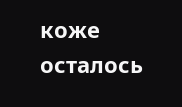коже осталось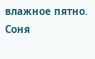влажное пятно. Соня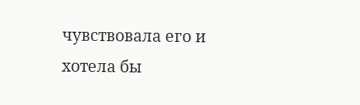чувствовала его и хотела бы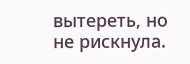вытереть, но не рискнула.